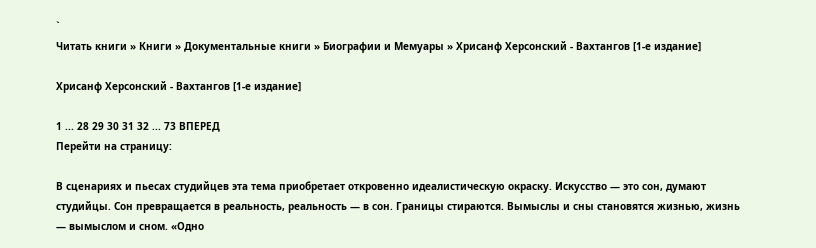`
Читать книги » Книги » Документальные книги » Биографии и Мемуары » Хрисанф Херсонский - Вахтангов [1-е издание]

Хрисанф Херсонский - Вахтангов [1-е издание]

1 ... 28 29 30 31 32 ... 73 ВПЕРЕД
Перейти на страницу:

В сценариях и пьесах студийцев эта тема приобретает откровенно идеалистическую окраску. Искусство — это сон, думают студийцы. Сон превращается в реальность, реальность — в сон. Границы стираются. Вымыслы и сны становятся жизнью, жизнь — вымыслом и сном. «Одно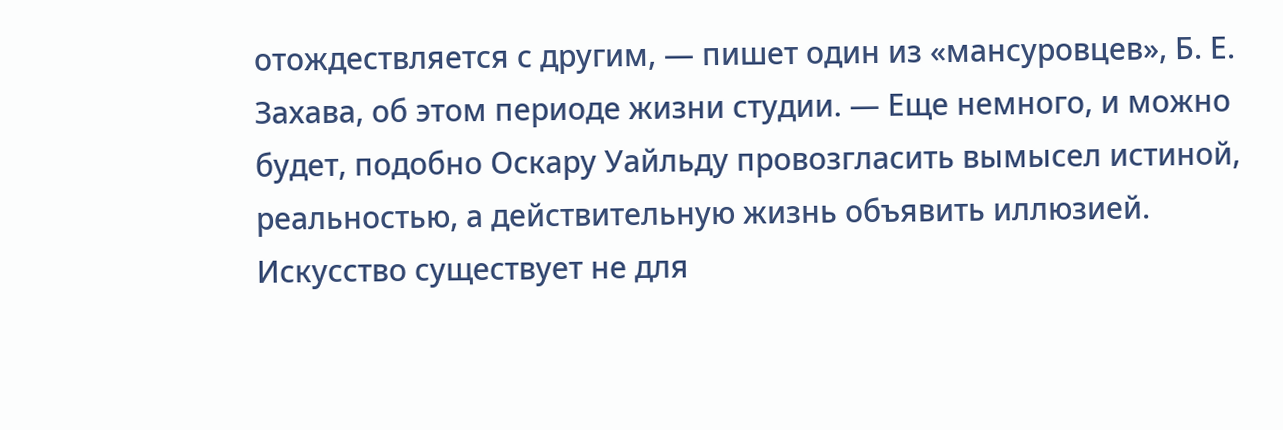отождествляется с другим, — пишет один из «мансуровцев», Б. Е. Захава, об этом периоде жизни студии. — Еще немного, и можно будет, подобно Оскару Уайльду провозгласить вымысел истиной, реальностью, а действительную жизнь объявить иллюзией. Искусство существует не для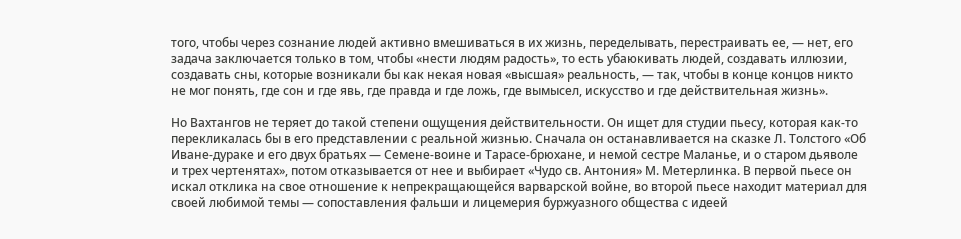того, чтобы через сознание людей активно вмешиваться в их жизнь, переделывать, перестраивать ее, — нет, его задача заключается только в том, чтобы «нести людям радость», то есть убаюкивать людей, создавать иллюзии, создавать сны, которые возникали бы как некая новая «высшая» реальность, — так, чтобы в конце концов никто не мог понять, где сон и где явь, где правда и где ложь, где вымысел, искусство и где действительная жизнь».

Но Вахтангов не теряет до такой степени ощущения действительности. Он ищет для студии пьесу, которая как-то перекликалась бы в его представлении с реальной жизнью. Сначала он останавливается на сказке Л. Толстого «Об Иване-дураке и его двух братьях — Семене-воине и Тарасе-брюхане, и немой сестре Маланье, и о старом дьяволе и трех чертенятах», потом отказывается от нее и выбирает «Чудо св. Антония» М. Метерлинка. В первой пьесе он искал отклика на свое отношение к непрекращающейся варварской войне, во второй пьесе находит материал для своей любимой темы — сопоставления фальши и лицемерия буржуазного общества с идеей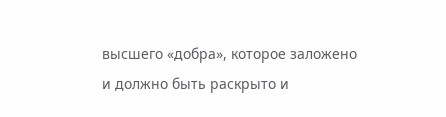высшего «добра», которое заложено и должно быть раскрыто и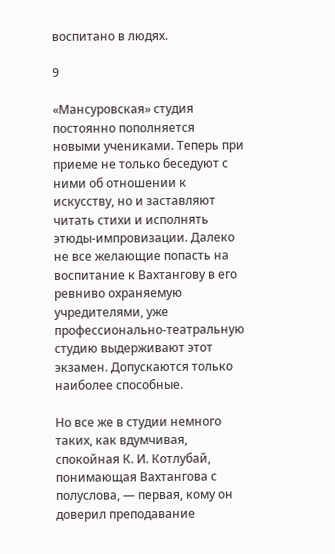воспитано в людях.

9

«Мансуровская» студия постоянно пополняется новыми учениками. Теперь при приеме не только беседуют с ними об отношении к искусству, но и заставляют читать стихи и исполнять этюды-импровизации. Далеко не все желающие попасть на воспитание к Вахтангову в его ревниво охраняемую учредителями, уже профессионально-театральную студию выдерживают этот экзамен. Допускаются только наиболее способные.

Но все же в студии немного таких, как вдумчивая, спокойная К. И. Котлубай, понимающая Вахтангова с полуслова, — первая, кому он доверил преподавание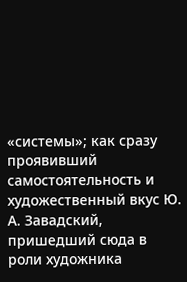«системы»; как сразу проявивший самостоятельность и художественный вкус Ю. А. Завадский, пришедший сюда в роли художника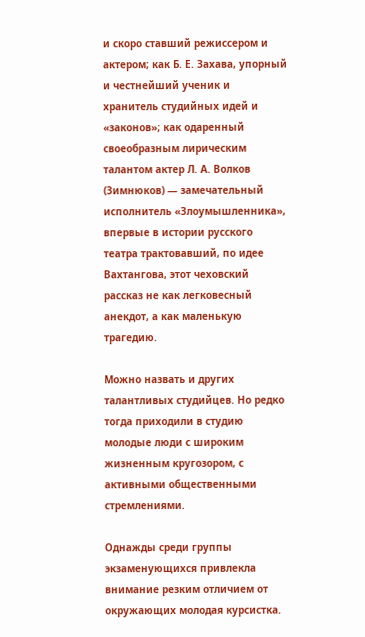и скоро ставший режиссером и актером; как Б. Е. Захава, упорный и честнейший ученик и хранитель студийных идей и «законов»; как одаренный своеобразным лирическим талантом актер Л. А. Волков (Зимнюков) — замечательный исполнитель «Злоумышленника», впервые в истории русского театра трактовавший, по идее Вахтангова, этот чеховский рассказ не как легковесный анекдот, а как маленькую трагедию.

Можно назвать и других талантливых студийцев. Но редко тогда приходили в студию молодые люди с широким жизненным кругозором, с активными общественными стремлениями.

Однажды среди группы экзаменующихся привлекла внимание резким отличием от окружающих молодая курсистка.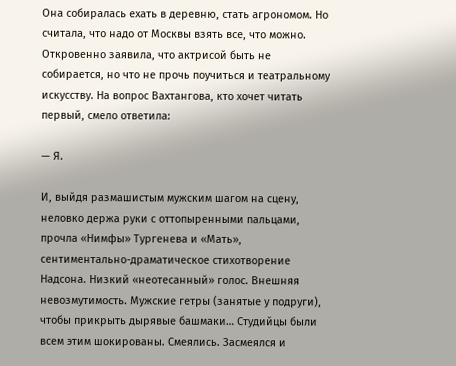Она собиралась ехать в деревню, стать агрономом. Но считала, что надо от Москвы взять все, что можно. Откровенно заявила, что актрисой быть не собирается, но что не прочь поучиться и театральному искусству. На вопрос Вахтангова, кто хочет читать первый, смело ответила:

— Я.

И, выйдя размашистым мужским шагом на сцену, неловко держа руки с оттопыренными пальцами, прочла «Нимфы» Тургенева и «Мать», сентиментально-драматическое стихотворение Надсона. Низкий «неотесанный» голос. Внешняя невозмутимость. Мужские гетры (занятые у подруги), чтобы прикрыть дырявые башмаки… Студийцы были всем этим шокированы. Смеялись. Засмеялся и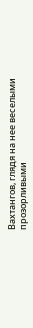Вахтангов, глядя на нее веселыми прозорливыми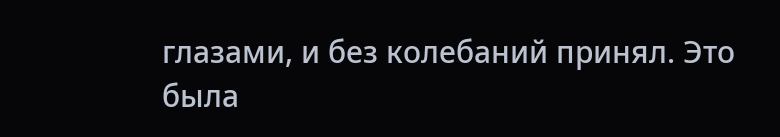глазами, и без колебаний принял. Это была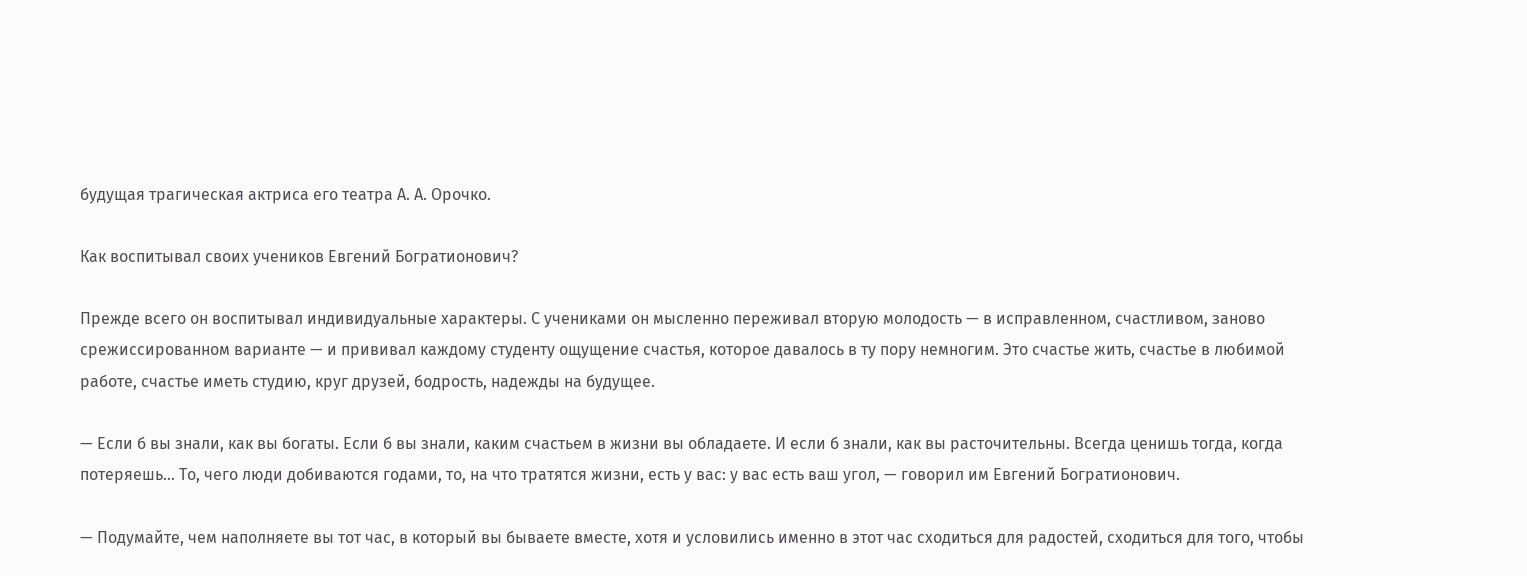будущая трагическая актриса его театра А. А. Орочко.

Как воспитывал своих учеников Евгений Богратионович?

Прежде всего он воспитывал индивидуальные характеры. С учениками он мысленно переживал вторую молодость — в исправленном, счастливом, заново срежиссированном варианте — и прививал каждому студенту ощущение счастья, которое давалось в ту пору немногим. Это счастье жить, счастье в любимой работе, счастье иметь студию, круг друзей, бодрость, надежды на будущее.

— Если б вы знали, как вы богаты. Если б вы знали, каким счастьем в жизни вы обладаете. И если б знали, как вы расточительны. Всегда ценишь тогда, когда потеряешь… То, чего люди добиваются годами, то, на что тратятся жизни, есть у вас: у вас есть ваш угол, — говорил им Евгений Богратионович.

— Подумайте, чем наполняете вы тот час, в который вы бываете вместе, хотя и условились именно в этот час сходиться для радостей, сходиться для того, чтобы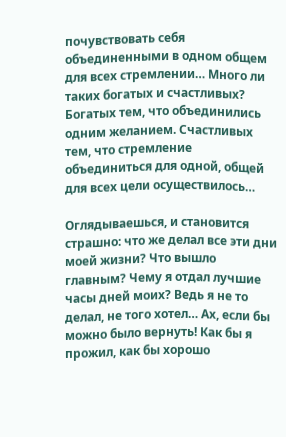почувствовать себя объединенными в одном общем для всех стремлении… Много ли таких богатых и счастливых? Богатых тем, что объединились одним желанием. Счастливых тем, что стремление объединиться для одной, общей для всех цели осуществилось…

Оглядываешься, и становится страшно: что же делал все эти дни моей жизни? Что вышло главным? Чему я отдал лучшие часы дней моих? Ведь я не то делал, не того хотел… Ах, если бы можно было вернуть! Как бы я прожил, как бы хорошо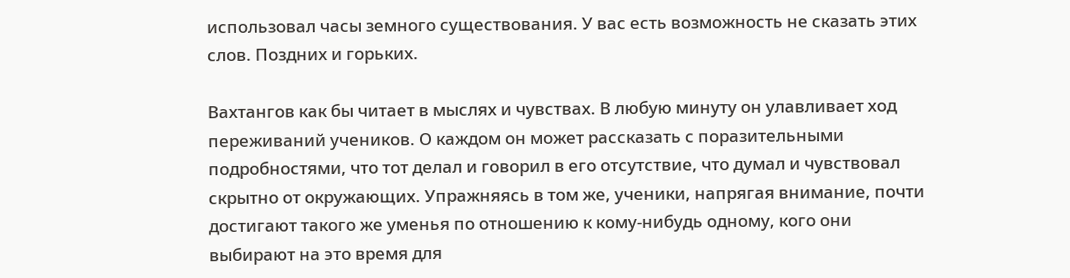использовал часы земного существования. У вас есть возможность не сказать этих слов. Поздних и горьких.

Вахтангов как бы читает в мыслях и чувствах. В любую минуту он улавливает ход переживаний учеников. О каждом он может рассказать с поразительными подробностями, что тот делал и говорил в его отсутствие, что думал и чувствовал скрытно от окружающих. Упражняясь в том же, ученики, напрягая внимание, почти достигают такого же уменья по отношению к кому-нибудь одному, кого они выбирают на это время для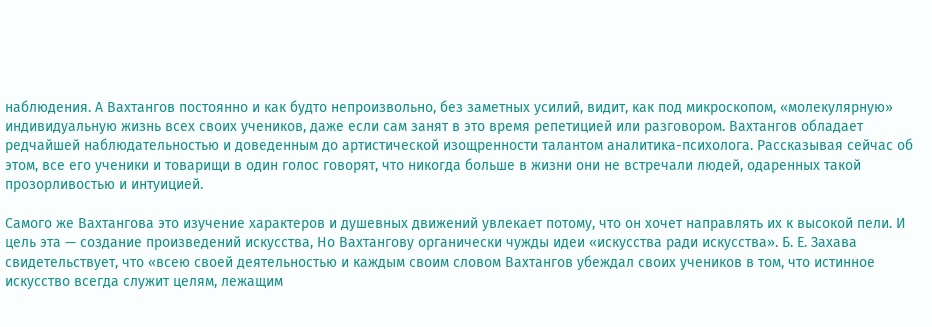наблюдения. А Вахтангов постоянно и как будто непроизвольно, без заметных усилий, видит, как под микроскопом, «молекулярную» индивидуальную жизнь всех своих учеников, даже если сам занят в это время репетицией или разговором. Вахтангов обладает редчайшей наблюдательностью и доведенным до артистической изощренности талантом аналитика-психолога. Рассказывая сейчас об этом, все его ученики и товарищи в один голос говорят, что никогда больше в жизни они не встречали людей, одаренных такой прозорливостью и интуицией.

Самого же Вахтангова это изучение характеров и душевных движений увлекает потому, что он хочет направлять их к высокой пели. И цель эта — создание произведений искусства, Но Вахтангову органически чужды идеи «искусства ради искусства». Б. Е. Захава свидетельствует, что «всею своей деятельностью и каждым своим словом Вахтангов убеждал своих учеников в том, что истинное искусство всегда служит целям, лежащим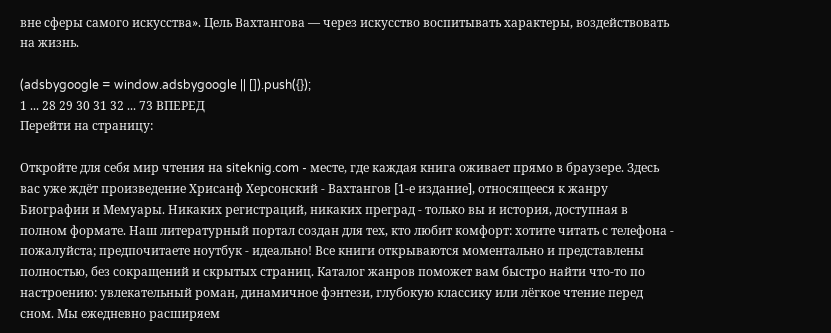вне сферы самого искусства». Цель Вахтангова — через искусство воспитывать характеры, воздействовать на жизнь.

(adsbygoogle = window.adsbygoogle || []).push({});
1 ... 28 29 30 31 32 ... 73 ВПЕРЕД
Перейти на страницу:

Откройте для себя мир чтения на siteknig.com - месте, где каждая книга оживает прямо в браузере. Здесь вас уже ждёт произведение Хрисанф Херсонский - Вахтангов [1-е издание], относящееся к жанру Биографии и Мемуары. Никаких регистраций, никаких преград - только вы и история, доступная в полном формате. Наш литературный портал создан для тех, кто любит комфорт: хотите читать с телефона - пожалуйста; предпочитаете ноутбук - идеально! Все книги открываются моментально и представлены полностью, без сокращений и скрытых страниц. Каталог жанров поможет вам быстро найти что-то по настроению: увлекательный роман, динамичное фэнтези, глубокую классику или лёгкое чтение перед сном. Мы ежедневно расширяем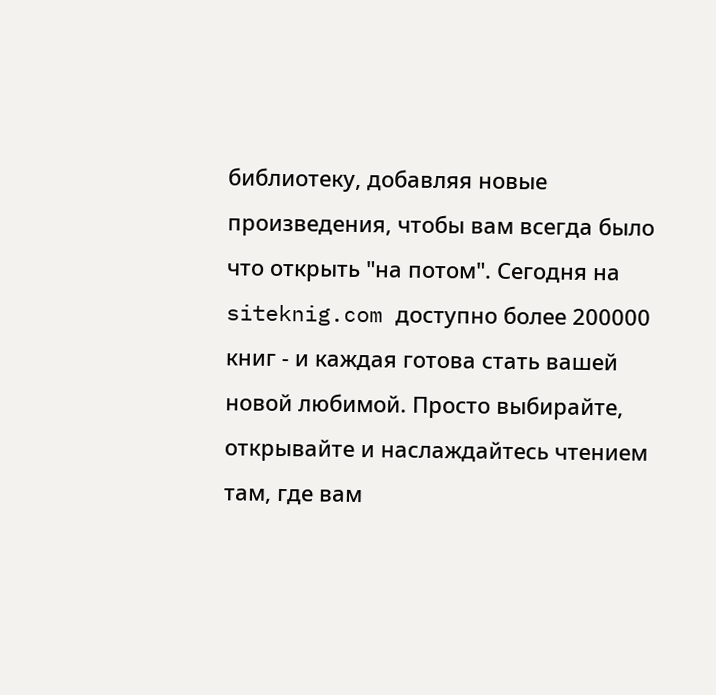библиотеку, добавляя новые произведения, чтобы вам всегда было что открыть "на потом". Сегодня на siteknig.com доступно более 200000 книг - и каждая готова стать вашей новой любимой. Просто выбирайте, открывайте и наслаждайтесь чтением там, где вам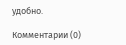удобно.

Комментарии (0)